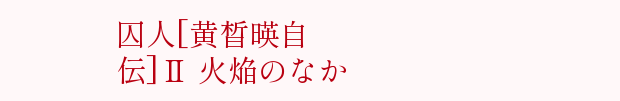囚人[黄晳暎自伝]Ⅱ 火焔のなか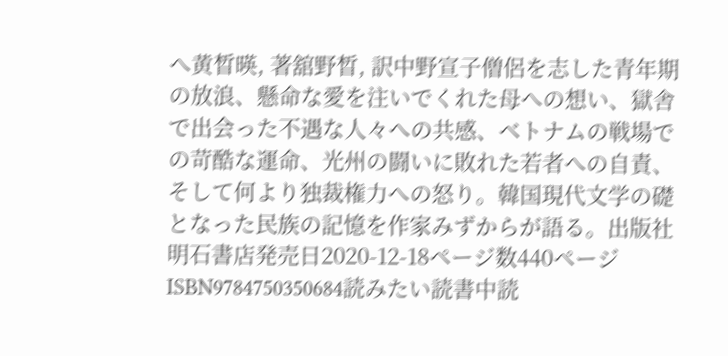へ黄晳暎, 著舘野晳, 訳中野宣子僧侶を志した青年期の放浪、懸命な愛を注いでくれた母への想い、獄舎で出会った不遇な人々への共感、ベトナムの戦場での苛酷な運命、光州の闘いに敗れた若者への自責、そして何より独裁権力への怒り。韓国現代文学の礎となった民族の記憶を作家みずからが語る。出版社明石書店発売日2020-12-18ページ数440ページISBN9784750350684読みたい読書中読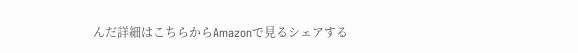んだ詳細はこちらからAmazonで見るシェアする